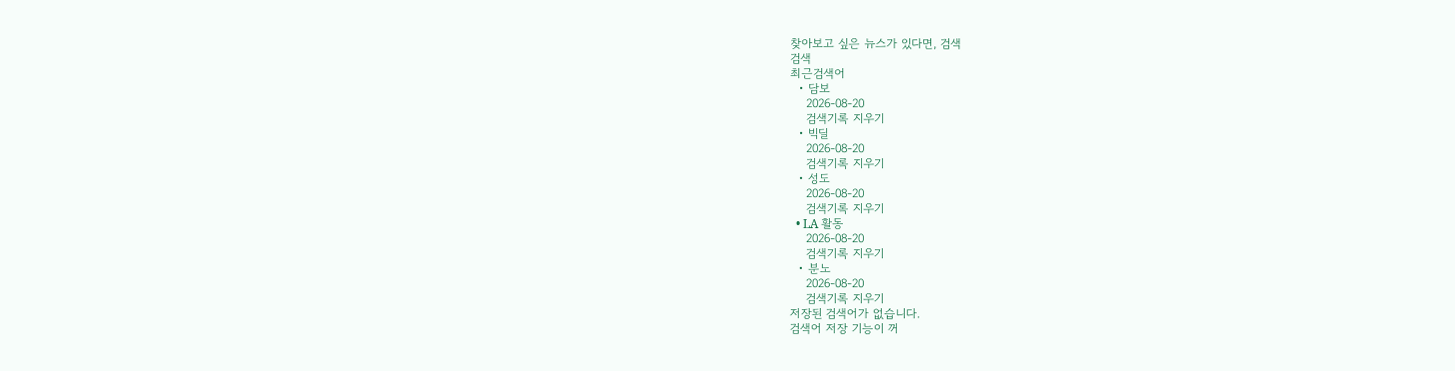찾아보고 싶은 뉴스가 있다면, 검색
검색
최근검색어
  • 담보
    2026-08-20
    검색기록 지우기
  • 빅딜
    2026-08-20
    검색기록 지우기
  • 성도
    2026-08-20
    검색기록 지우기
  • LA 활동
    2026-08-20
    검색기록 지우기
  • 분노
    2026-08-20
    검색기록 지우기
저장된 검색어가 없습니다.
검색어 저장 기능이 꺼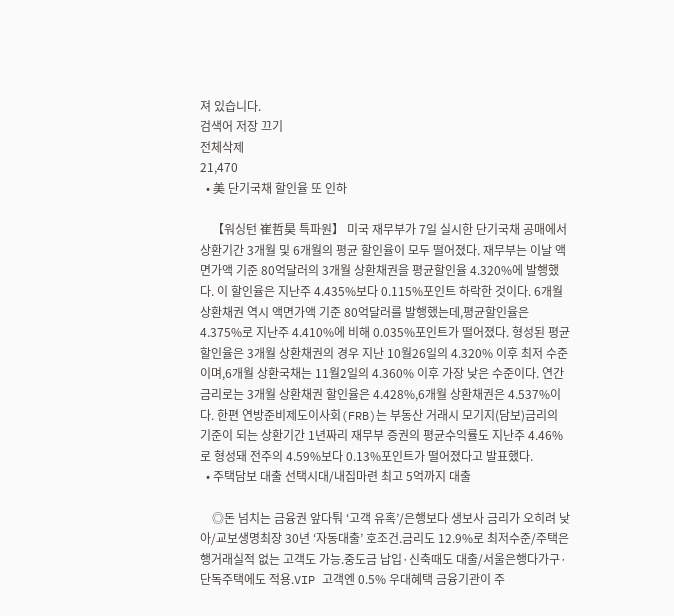져 있습니다.
검색어 저장 끄기
전체삭제
21,470
  • 美 단기국채 할인율 또 인하

    【워싱턴 崔哲昊 특파원】 미국 재무부가 7일 실시한 단기국채 공매에서 상환기간 3개월 및 6개월의 평균 할인율이 모두 떨어졌다. 재무부는 이날 액면가액 기준 80억달러의 3개월 상환채권을 평균할인율 4.320%에 발행했다. 이 할인율은 지난주 4.435%보다 0.115%포인트 하락한 것이다. 6개월 상환채권 역시 액면가액 기준 80억달러를 발행했는데,평균할인율은 4.375%로 지난주 4.410%에 비해 0.035%포인트가 떨어졌다. 형성된 평균할인율은 3개월 상환채권의 경우 지난 10월26일의 4.320% 이후 최저 수준이며,6개월 상환국채는 11월2일의 4.360% 이후 가장 낮은 수준이다. 연간금리로는 3개월 상환채권 할인율은 4.428%,6개월 상환채권은 4.537%이다. 한편 연방준비제도이사회(FRB)는 부동산 거래시 모기지(담보)금리의 기준이 되는 상환기간 1년짜리 재무부 증권의 평균수익률도 지난주 4.46%로 형성돼 전주의 4.59%보다 0.13%포인트가 떨어졌다고 발표했다.
  • 주택담보 대출 선택시대/내집마련 최고 5억까지 대출

    ◎돈 넘치는 금융권 앞다퉈 ‘고객 유혹’/은행보다 생보사 금리가 오히려 낮아/교보생명최장 30년 ‘자동대출’ 호조건.금리도 12.9%로 최저수준/주택은행거래실적 없는 고객도 가능.중도금 납입·신축때도 대출/서울은행다가구·단독주택에도 적용.VIP 고객엔 0.5% 우대혜택 금융기관이 주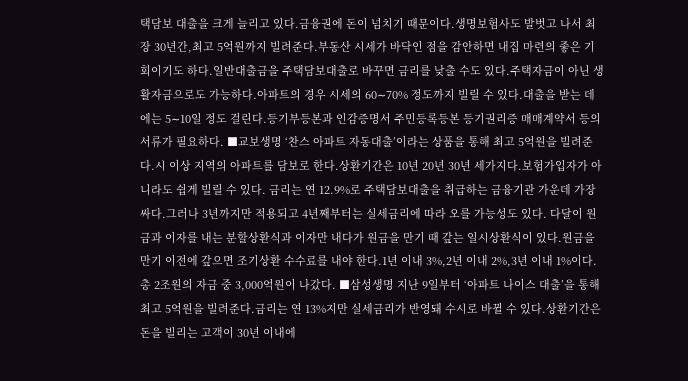택담보 대출을 크게 늘리고 있다.금융권에 돈이 넘치기 때문이다.생명보험사도 발벗고 나서 최장 30년간,최고 5억원까지 빌려준다.부동산 시세가 바닥인 점을 감안하면 내집 마련의 좋은 기회이기도 하다.일반대출금을 주택담보대출로 바꾸면 금리를 낮출 수도 있다.주택자금이 아닌 생활자금으로도 가능하다.아파트의 경우 시세의 60∼70% 정도까지 빌릴 수 있다.대출을 받는 데에는 5∼10일 정도 걸린다.등기부등본과 인감증명서 주민등록등본 등기권리증 매매계약서 등의 서류가 필요하다. ■교보생명 ‘찬스 아파트 자동대출’이라는 상품을 통해 최고 5억원을 빌려준다.시 이상 지역의 아파트를 담보로 한다.상환기간은 10년 20년 30년 세가지다.보험가입자가 아니라도 쉽게 빌릴 수 있다. 금리는 연 12.9%로 주택담보대출을 취급하는 금융기관 가운데 가장 싸다.그러나 3년까지만 적용되고 4년째부터는 실세금리에 따라 오를 가능성도 있다. 다달이 원금과 이자를 내는 분할상환식과 이자만 내다가 원금을 만기 때 갚는 일시상환식이 있다.원금을 만기 이전에 갚으면 조기상환 수수료를 내야 한다.1년 이내 3%,2년 이내 2%,3년 이내 1%이다.총 2조원의 자금 중 3,000억원이 나갔다. ■삼성생명 지난 9일부터 ‘아파트 나이스 대출’을 통해 최고 5억원을 빌려준다.금리는 연 13%지만 실세금리가 반영돼 수시로 바뀔 수 있다.상환기간은 돈을 빌리는 고객이 30년 이내에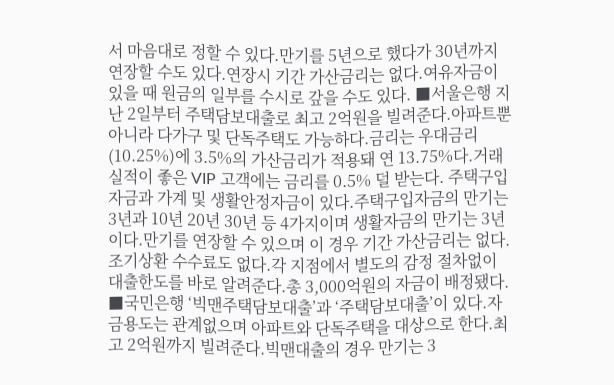서 마음대로 정할 수 있다.만기를 5년으로 했다가 30년까지 연장할 수도 있다.연장시 기간 가산금리는 없다.여유자금이 있을 때 원금의 일부를 수시로 갚을 수도 있다. ■서울은행 지난 2일부터 주택담보대출로 최고 2억원을 빌려준다.아파트뿐 아니라 다가구 및 단독주택도 가능하다.금리는 우대금리(10.25%)에 3.5%의 가산금리가 적용돼 연 13.75%다.거래실적이 좋은 VIP 고객에는 금리를 0.5% 덜 받는다. 주택구입자금과 가계 및 생활안정자금이 있다.주택구입자금의 만기는 3년과 10년 20년 30년 등 4가지이며 생활자금의 만기는 3년이다.만기를 연장할 수 있으며 이 경우 기간 가산금리는 없다.조기상환 수수료도 없다.각 지점에서 별도의 감정 절차없이 대출한도를 바로 알려준다.총 3,000억원의 자금이 배정됐다. ■국민은행 ‘빅맨주택담보대출’과 ‘주택담보대출’이 있다.자금용도는 관계없으며 아파트와 단독주택을 대상으로 한다.최고 2억원까지 빌려준다.빅맨대출의 경우 만기는 3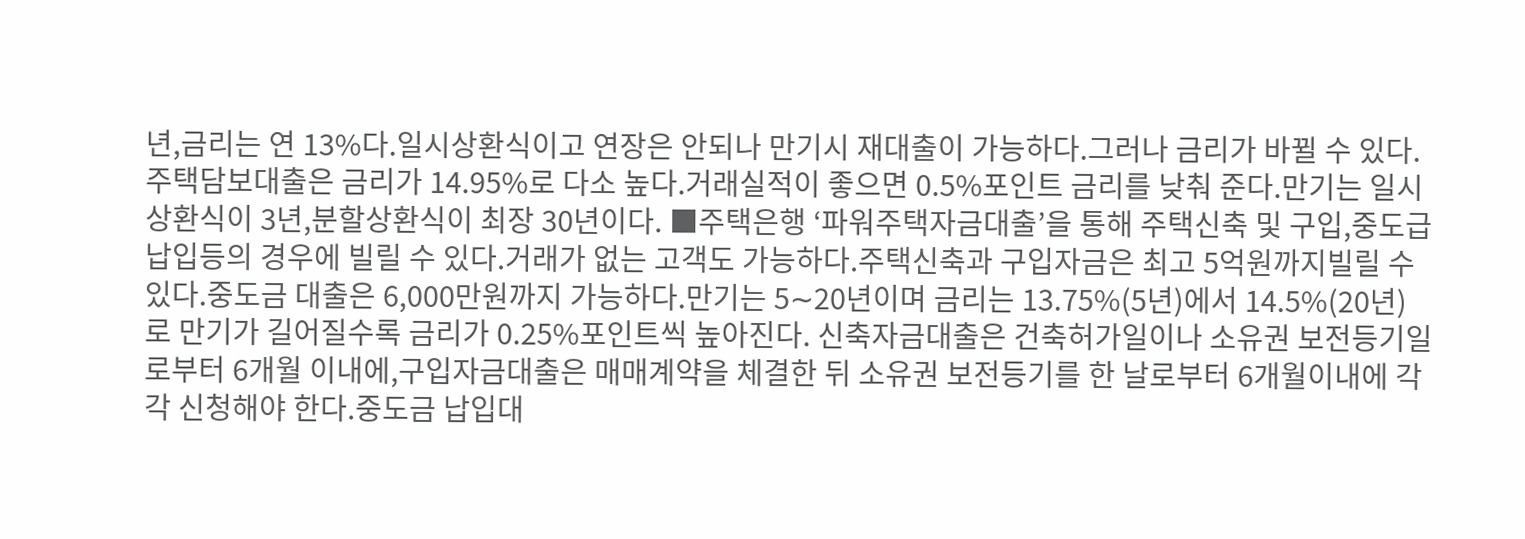년,금리는 연 13%다.일시상환식이고 연장은 안되나 만기시 재대출이 가능하다.그러나 금리가 바뀔 수 있다. 주택담보대출은 금리가 14.95%로 다소 높다.거래실적이 좋으면 0.5%포인트 금리를 낮춰 준다.만기는 일시상환식이 3년,분할상환식이 최장 30년이다. ■주택은행 ‘파워주택자금대출’을 통해 주택신축 및 구입,중도급 납입등의 경우에 빌릴 수 있다.거래가 없는 고객도 가능하다.주택신축과 구입자금은 최고 5억원까지빌릴 수 있다.중도금 대출은 6,000만원까지 가능하다.만기는 5∼20년이며 금리는 13.75%(5년)에서 14.5%(20년)로 만기가 길어질수록 금리가 0.25%포인트씩 높아진다. 신축자금대출은 건축허가일이나 소유권 보전등기일로부터 6개월 이내에,구입자금대출은 매매계약을 체결한 뒤 소유권 보전등기를 한 날로부터 6개월이내에 각각 신청해야 한다.중도금 납입대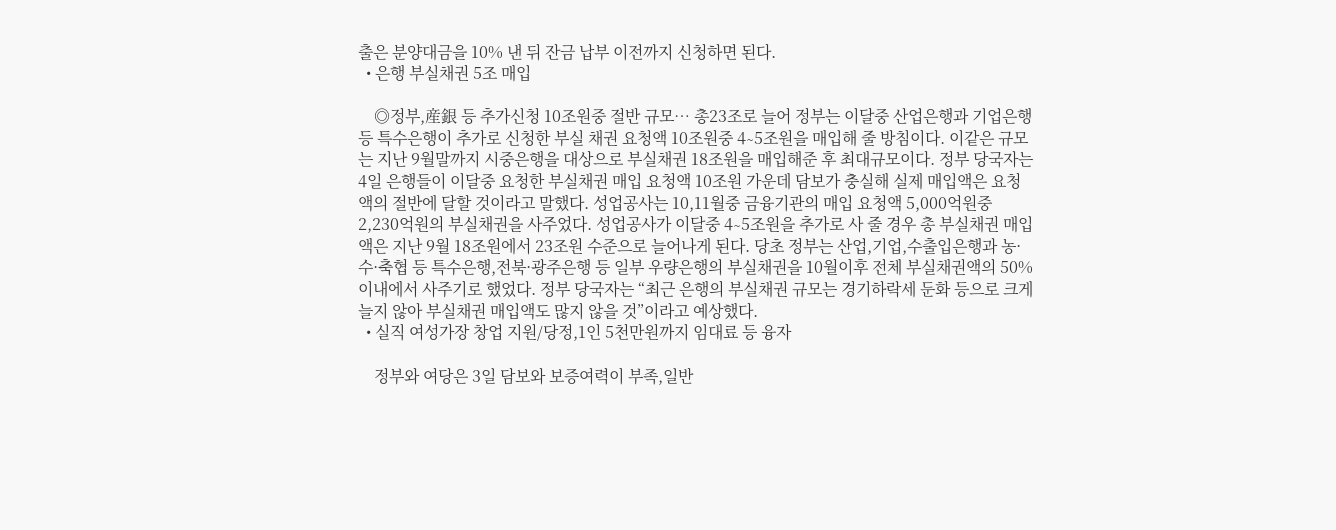출은 분양대금을 10% 낸 뒤 잔금 납부 이전까지 신청하면 된다.
  • 은행 부실채권 5조 매입

    ◎정부,産銀 등 추가신청 10조원중 절반 규모… 총23조로 늘어 정부는 이달중 산업은행과 기업은행 등 특수은행이 추가로 신청한 부실 채권 요청액 10조원중 4∼5조원을 매입해 줄 방침이다. 이같은 규모는 지난 9월말까지 시중은행을 대상으로 부실채권 18조원을 매입해준 후 최대규모이다. 정부 당국자는 4일 은행들이 이달중 요청한 부실채권 매입 요청액 10조원 가운데 담보가 충실해 실제 매입액은 요청액의 절반에 달할 것이라고 말했다. 성업공사는 10,11월중 금융기관의 매입 요청액 5,000억원중 2,230억원의 부실채권을 사주었다. 성업공사가 이달중 4∼5조원을 추가로 사 줄 경우 총 부실채권 매입액은 지난 9월 18조원에서 23조원 수준으로 늘어나게 된다. 당초 정부는 산업,기업,수출입은행과 농·수·축협 등 특수은행,전북·광주은행 등 일부 우량은행의 부실채권을 10월이후 전체 부실채권액의 50%이내에서 사주기로 했었다. 정부 당국자는 “최근 은행의 부실채권 규모는 경기하락세 둔화 등으로 크게 늘지 않아 부실채권 매입액도 많지 않을 것”이라고 예상했다.
  • 실직 여성가장 창업 지원/당정,1인 5천만원까지 임대료 등 융자

    정부와 여당은 3일 담보와 보증여력이 부족,일반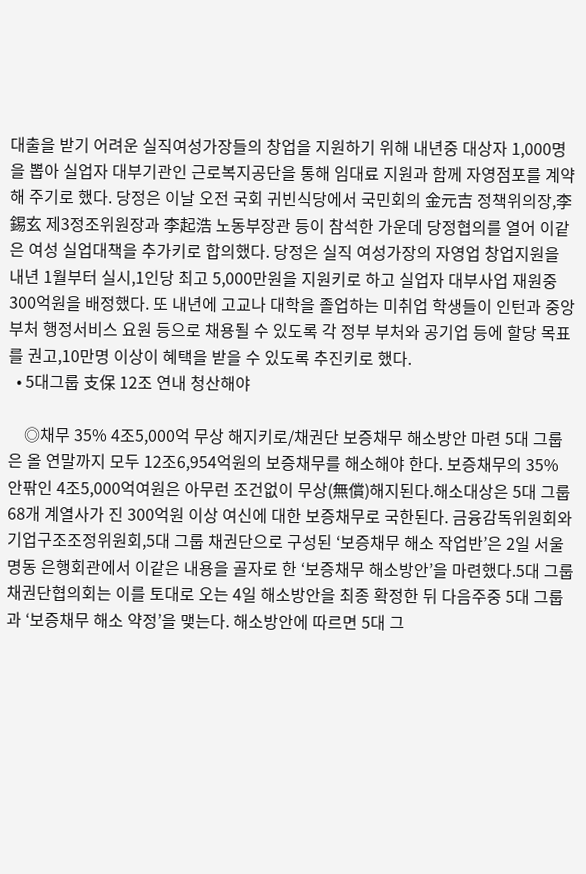대출을 받기 어려운 실직여성가장들의 창업을 지원하기 위해 내년중 대상자 1,000명을 뽑아 실업자 대부기관인 근로복지공단을 통해 임대료 지원과 함께 자영점포를 계약해 주기로 했다. 당정은 이날 오전 국회 귀빈식당에서 국민회의 金元吉 정책위의장,李錫玄 제3정조위원장과 李起浩 노동부장관 등이 참석한 가운데 당정협의를 열어 이같은 여성 실업대책을 추가키로 합의했다. 당정은 실직 여성가장의 자영업 창업지원을 내년 1월부터 실시,1인당 최고 5,000만원을 지원키로 하고 실업자 대부사업 재원중 300억원을 배정했다. 또 내년에 고교나 대학을 졸업하는 미취업 학생들이 인턴과 중앙부처 행정서비스 요원 등으로 채용될 수 있도록 각 정부 부처와 공기업 등에 할당 목표를 권고,10만명 이상이 혜택을 받을 수 있도록 추진키로 했다.
  • 5대그룹 支保 12조 연내 청산해야

    ◎채무 35% 4조5,000억 무상 해지키로/채권단 보증채무 해소방안 마련 5대 그룹은 올 연말까지 모두 12조6,954억원의 보증채무를 해소해야 한다. 보증채무의 35% 안팎인 4조5,000억여원은 아무런 조건없이 무상(無償)해지된다.해소대상은 5대 그룹 68개 계열사가 진 300억원 이상 여신에 대한 보증채무로 국한된다. 금융감독위원회와 기업구조조정위원회,5대 그룹 채권단으로 구성된 ‘보증채무 해소 작업반’은 2일 서울 명동 은행회관에서 이같은 내용을 골자로 한 ‘보증채무 해소방안’을 마련했다.5대 그룹 채권단협의회는 이를 토대로 오는 4일 해소방안을 최종 확정한 뒤 다음주중 5대 그룹과 ‘보증채무 해소 약정’을 맺는다. 해소방안에 따르면 5대 그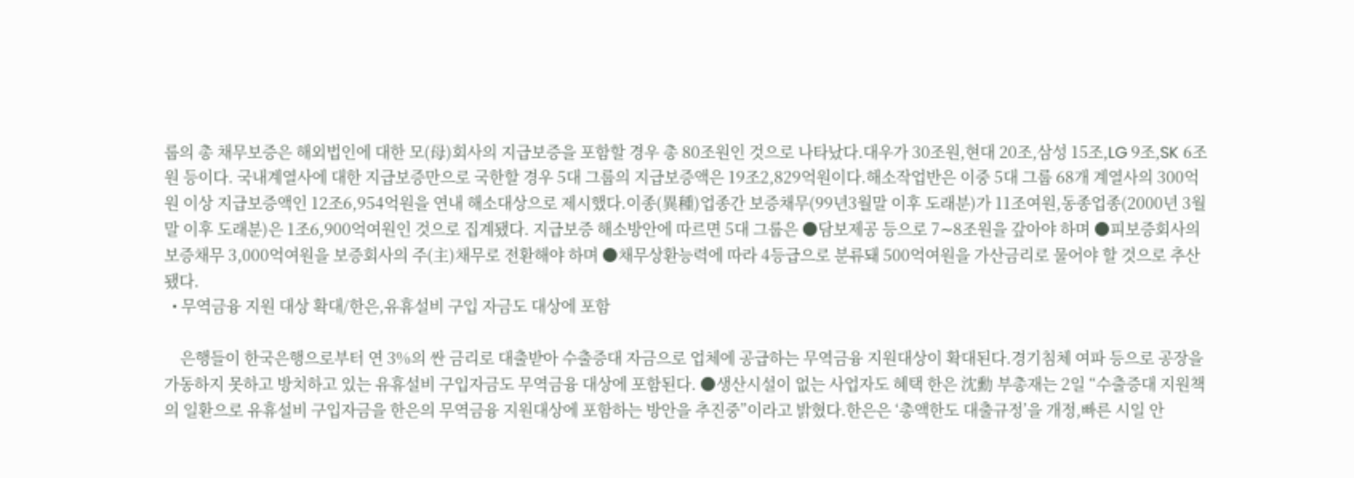룹의 총 채무보증은 해외법인에 대한 모(母)회사의 지급보증을 포함할 경우 총 80조원인 것으로 나타났다.대우가 30조원,현대 20조,삼성 15조,LG 9조,SK 6조원 등이다. 국내계열사에 대한 지급보증만으로 국한할 경우 5대 그룹의 지급보증액은 19조2,829억원이다.해소작업반은 이중 5대 그룹 68개 계열사의 300억원 이상 지급보증액인 12조6,954억원을 연내 해소대상으로 제시했다.이종(異種)업종간 보증채무(99년3월말 이후 도래분)가 11조여원,동종업종(2000년 3월말 이후 도래분)은 1조6,900억여원인 것으로 집계됐다. 지급보증 해소방안에 따르면 5대 그룹은 ●담보제공 등으로 7∼8조원을 갚아야 하며 ●피보증회사의 보증채무 3,000억여원을 보증회사의 주(主)채무로 전환해야 하며 ●채무상환능력에 따라 4등급으로 분류돼 500억여원을 가산금리로 물어야 할 것으로 추산됐다.
  • 무역금융 지원 대상 확대/한은,유휴설비 구입 자금도 대상에 포함

    은행들이 한국은행으로부터 연 3%의 싼 금리로 대출받아 수출증대 자금으로 업체에 공급하는 무역금융 지원대상이 확대된다.경기침체 여파 등으로 공장을 가동하지 못하고 방치하고 있는 유휴설비 구입자금도 무역금융 대상에 포함된다. ●생산시설이 없는 사업자도 혜택 한은 沈勳 부총재는 2일 “수출증대 지원책의 일환으로 유휴설비 구입자금을 한은의 무역금융 지원대상에 포함하는 방안을 추진중”이라고 밝혔다.한은은 ‘총액한도 대출규정’을 개정,빠른 시일 안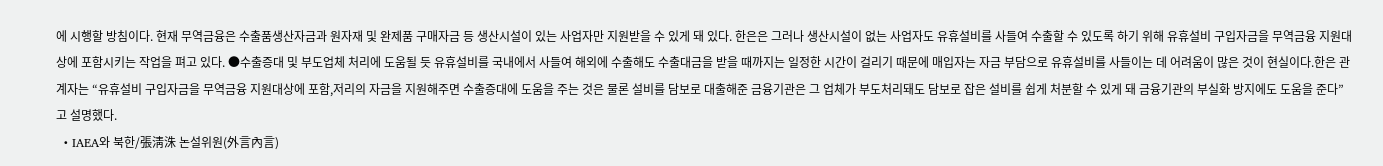에 시행할 방침이다. 현재 무역금융은 수출품생산자금과 원자재 및 완제품 구매자금 등 생산시설이 있는 사업자만 지원받을 수 있게 돼 있다. 한은은 그러나 생산시설이 없는 사업자도 유휴설비를 사들여 수출할 수 있도록 하기 위해 유휴설비 구입자금을 무역금융 지원대상에 포함시키는 작업을 펴고 있다. ●수출증대 및 부도업체 처리에 도움될 듯 유휴설비를 국내에서 사들여 해외에 수출해도 수출대금을 받을 때까지는 일정한 시간이 걸리기 때문에 매입자는 자금 부담으로 유휴설비를 사들이는 데 어려움이 많은 것이 현실이다.한은 관계자는 “유휴설비 구입자금을 무역금융 지원대상에 포함,저리의 자금을 지원해주면 수출증대에 도움을 주는 것은 물론 설비를 담보로 대출해준 금융기관은 그 업체가 부도처리돼도 담보로 잡은 설비를 쉽게 처분할 수 있게 돼 금융기관의 부실화 방지에도 도움을 준다”고 설명했다.
  • IAEA와 북한/張淸洙 논설위원(外言內言)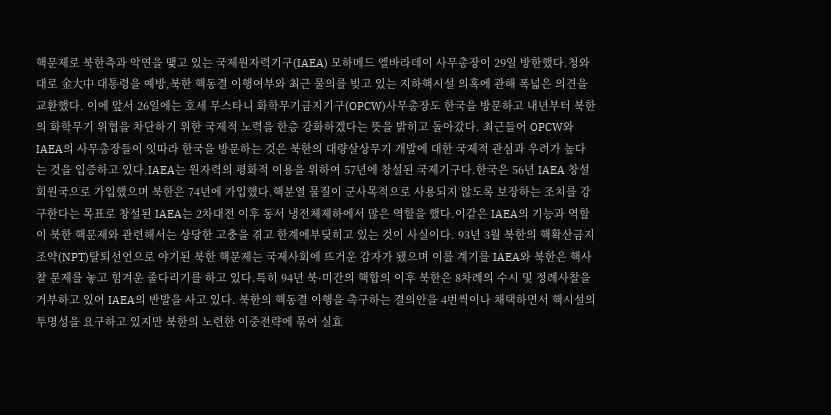핵문제로 북한측과 악연을 맺고 있는 국제원자력기구(IAEA) 모하메드 엘바라데이 사무총장이 29일 방한했다.청와대로 金大中 대통령을 예방,북한 핵동결 이행여부와 최근 물의를 빚고 있는 지하핵시설 의혹에 관해 폭넓은 의견을 교환했다. 이에 앞서 26일에는 호세 무스타니 화학무기금지기구(OPCW)사무총장도 한국을 방문하고 내년부터 북한의 화학무기 위협을 차단하기 위한 국제적 노력을 한층 강화하겠다는 뜻을 밝히고 돌아갔다. 최근들어 OPCW와 IAEA의 사무총장들이 잇따라 한국을 방문하는 것은 북한의 대량살상무기 개발에 대한 국제적 관심과 우려가 높다는 것을 입증하고 있다.IAEA는 원자력의 평화적 이용을 위하여 57년에 창설된 국제기구다.한국은 56년 IAEA 창설 회원국으로 가입했으며 북한은 74년에 가입했다.핵분열 물질이 군사목적으로 사용되지 않도록 보장하는 조치를 강구한다는 목표로 창설된 IAEA는 2차대전 이후 동서 냉전체제하에서 많은 역할을 했다.이같은 IAEA의 기능과 역할이 북한 핵문제와 관련해서는 상당한 고충을 겪고 한계에부딪히고 있는 것이 사실이다. 93년 3월 북한의 핵확산금지조약(NPT)탈퇴선언으로 야기된 북한 핵문제는 국제사회에 뜨거운 감자가 됐으며 이를 계기를 IAEA와 북한은 핵사찰 문제를 놓고 힘겨운 줄다리기를 하고 있다.특히 94년 북·미간의 핵합의 이후 북한은 8차례의 수시 및 정례사찰을 거부하고 있어 IAEA의 반발을 사고 있다. 북한의 핵동결 이행을 촉구하는 결의안을 4번씩이나 채택하면서 핵시설의 투명성을 요구하고 있지만 북한의 노련한 이중전략에 묶여 실효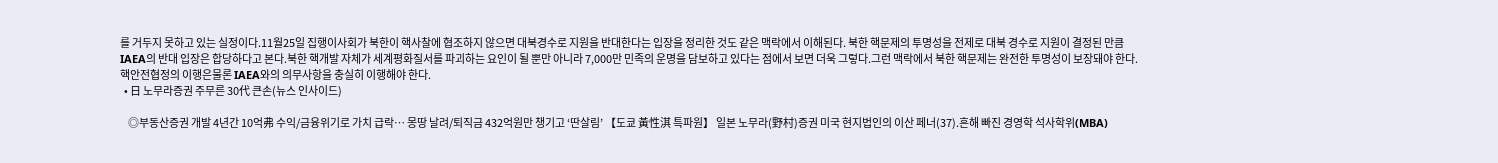를 거두지 못하고 있는 실정이다.11월25일 집행이사회가 북한이 핵사찰에 협조하지 않으면 대북경수로 지원을 반대한다는 입장을 정리한 것도 같은 맥락에서 이해된다. 북한 핵문제의 투명성을 전제로 대북 경수로 지원이 결정된 만큼 IAEA의 반대 입장은 합당하다고 본다.북한 핵개발 자체가 세계평화질서를 파괴하는 요인이 될 뿐만 아니라 7,000만 민족의 운명을 담보하고 있다는 점에서 보면 더욱 그렇다.그런 맥락에서 북한 핵문제는 완전한 투명성이 보장돼야 한다. 핵안전협정의 이행은물론 IAEA와의 의무사항을 충실히 이행해야 한다.
  • 日 노무라증권 주무른 30代 큰손(뉴스 인사이드)

    ◎부동산증권 개발 4년간 10억弗 수익/금융위기로 가치 급락… 몽땅 날려/퇴직금 432억원만 챙기고 ‘딴살림’ 【도쿄 黃性淇 특파원】 일본 노무라(野村)증권 미국 현지법인의 이산 페너(37).흔해 빠진 경영학 석사학위(MBA)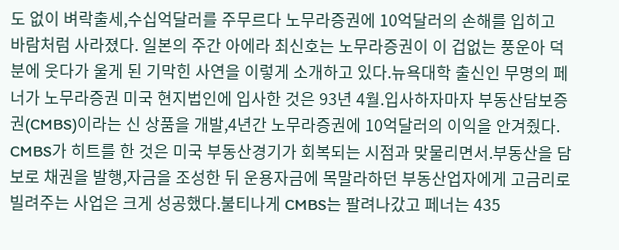도 없이 벼락출세,수십억달러를 주무르다 노무라증권에 10억달러의 손해를 입히고 바람처럼 사라졌다. 일본의 주간 아에라 최신호는 노무라증권이 이 겁없는 풍운아 덕분에 웃다가 울게 된 기막힌 사연을 이렇게 소개하고 있다.뉴욕대학 출신인 무명의 페너가 노무라증권 미국 현지법인에 입사한 것은 93년 4월.입사하자마자 부동산담보증권(CMBS)이라는 신 상품을 개발,4년간 노무라증권에 10억달러의 이익을 안겨줬다. CMBS가 히트를 한 것은 미국 부동산경기가 회복되는 시점과 맞물리면서.부동산을 담보로 채권을 발행,자금을 조성한 뒤 운용자금에 목말라하던 부동산업자에게 고금리로 빌려주는 사업은 크게 성공했다.불티나게 CMBS는 팔려나갔고 페너는 435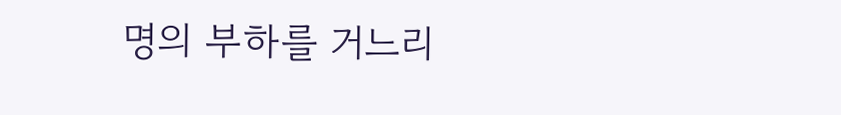명의 부하를 거느리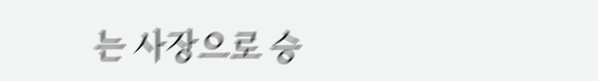는 사장으로 승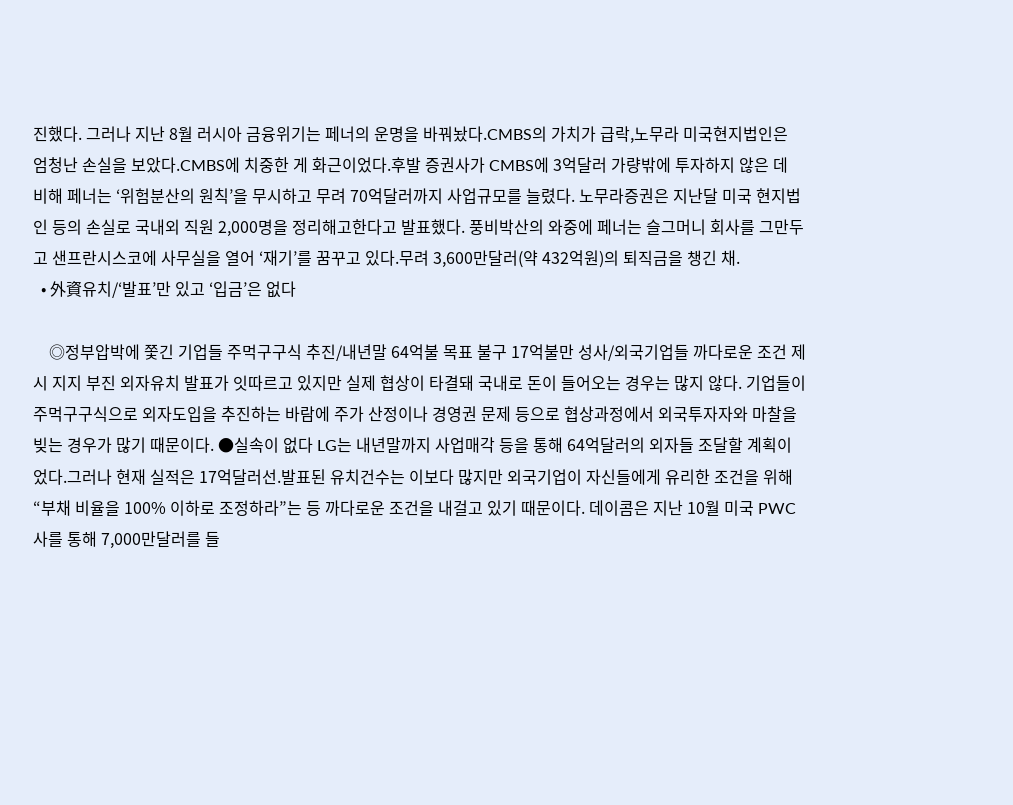진했다. 그러나 지난 8월 러시아 금융위기는 페너의 운명을 바꿔놨다.CMBS의 가치가 급락,노무라 미국현지법인은 엄청난 손실을 보았다.CMBS에 치중한 게 화근이었다.후발 증권사가 CMBS에 3억달러 가량밖에 투자하지 않은 데 비해 페너는 ‘위험분산의 원칙’을 무시하고 무려 70억달러까지 사업규모를 늘렸다. 노무라증권은 지난달 미국 현지법인 등의 손실로 국내외 직원 2,000명을 정리해고한다고 발표했다. 풍비박산의 와중에 페너는 슬그머니 회사를 그만두고 샌프란시스코에 사무실을 열어 ‘재기’를 꿈꾸고 있다.무려 3,600만달러(약 432억원)의 퇴직금을 챙긴 채.
  • 外資유치/‘발표’만 있고 ‘입금’은 없다

    ◎정부압박에 쫓긴 기업들 주먹구구식 추진/내년말 64억불 목표 불구 17억불만 성사/외국기업들 까다로운 조건 제시 지지 부진 외자유치 발표가 잇따르고 있지만 실제 협상이 타결돼 국내로 돈이 들어오는 경우는 많지 않다. 기업들이 주먹구구식으로 외자도입을 추진하는 바람에 주가 산정이나 경영권 문제 등으로 협상과정에서 외국투자자와 마찰을 빚는 경우가 많기 때문이다. ●실속이 없다 LG는 내년말까지 사업매각 등을 통해 64억달러의 외자들 조달할 계획이었다.그러나 현재 실적은 17억달러선.발표된 유치건수는 이보다 많지만 외국기업이 자신들에게 유리한 조건을 위해 “부채 비율을 100% 이하로 조정하라”는 등 까다로운 조건을 내걸고 있기 때문이다. 데이콤은 지난 10월 미국 PWC사를 통해 7,000만달러를 들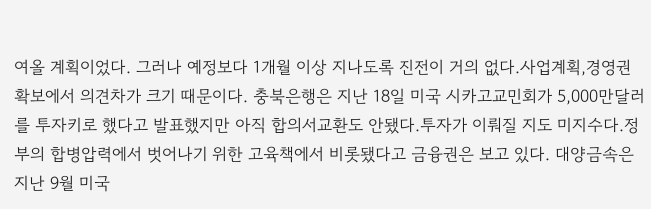여올 계획이었다. 그러나 예정보다 1개월 이상 지나도록 진전이 거의 없다.사업계획,경영권 확보에서 의견차가 크기 때문이다. 충북은행은 지난 18일 미국 시카고교민회가 5,000만달러를 투자키로 했다고 발표했지만 아직 합의서교환도 안됐다.투자가 이뤄질 지도 미지수다.정부의 합병압력에서 벗어나기 위한 고육책에서 비롯됐다고 금융권은 보고 있다. 대양금속은 지난 9월 미국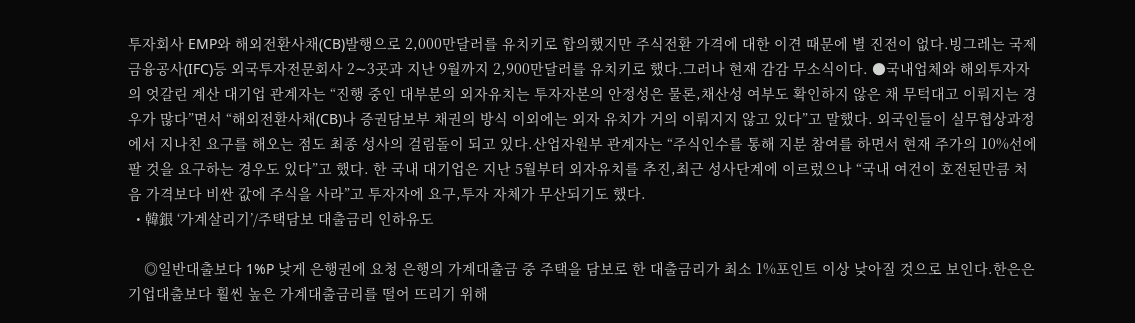투자회사 EMP와 해외전환사채(CB)발행으로 2,000만달러를 유치키로 합의했지만 주식전환 가격에 대한 이견 때문에 별 진전이 없다.빙그레는 국제금융공사(IFC)등 외국투자전문회사 2∼3곳과 지난 9월까지 2,900만달러를 유치키로 했다.그러나 현재 감감 무소식이다. ●국내업체와 해외투자자의 엇갈린 계산 대기업 관계자는 “진행 중인 대부분의 외자유치는 투자자본의 안정성은 물론,채산성 여부도 확인하지 않은 채 무턱대고 이뤄지는 경우가 많다”면서 “해외전환사채(CB)나 증권담보부 채권의 방식 이외에는 외자 유치가 거의 이뤄지지 않고 있다”고 말했다. 외국인들이 실무협상과정에서 지나친 요구를 해오는 점도 최종 성사의 걸림돌이 되고 있다.산업자원부 관계자는 “주식인수를 통해 지분 참여를 하면서 현재 주가의 10%선에 팔 것을 요구하는 경우도 있다”고 했다. 한 국내 대기업은 지난 5월부터 외자유치를 추진,최근 성사단계에 이르렀으나 “국내 여건이 호전된만큼 처음 가격보다 비싼 값에 주식을 사라”고 투자자에 요구,투자 자체가 무산되기도 했다.
  • 韓銀 ‘가계살리기’/주택담보 대출금리 인하유도

    ◎일반대출보다 1%P 낮게 은행권에 요청 은행의 가계대출금 중 주택을 담보로 한 대출금리가 최소 1%포인트 이상 낮아질 것으로 보인다.한은은 기업대출보다 훨씬 높은 가계대출금리를 떨어 뜨리기 위해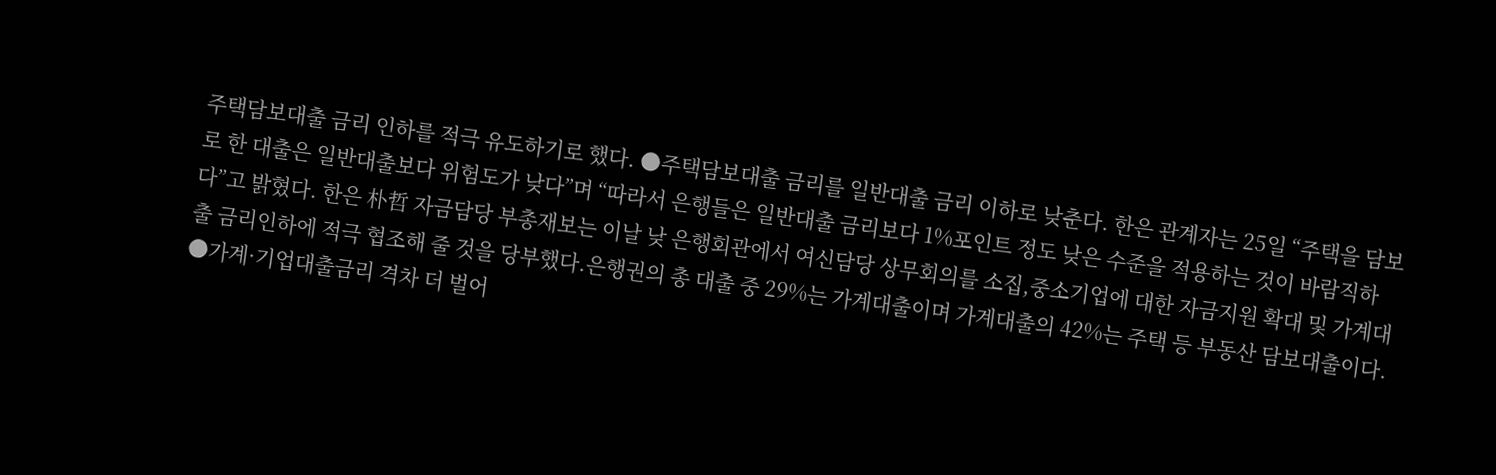주택담보대출 금리 인하를 적극 유도하기로 했다. ●주택담보대출 금리를 일반대출 금리 이하로 낮춘다. 한은 관계자는 25일 “주택을 담보로 한 대출은 일반대출보다 위험도가 낮다”며 “따라서 은행들은 일반대출 금리보다 1%포인트 정도 낮은 수준을 적용하는 것이 바람직하다”고 밝혔다. 한은 朴哲 자금담당 부총재보는 이날 낮 은행회관에서 여신담당 상무회의를 소집,중소기업에 대한 자금지원 확대 및 가계대출 금리인하에 적극 협조해 줄 것을 당부했다.은행권의 총 대출 중 29%는 가계대출이며 가계대출의 42%는 주택 등 부동산 담보대출이다. ●가계·기업대출금리 격차 더 벌어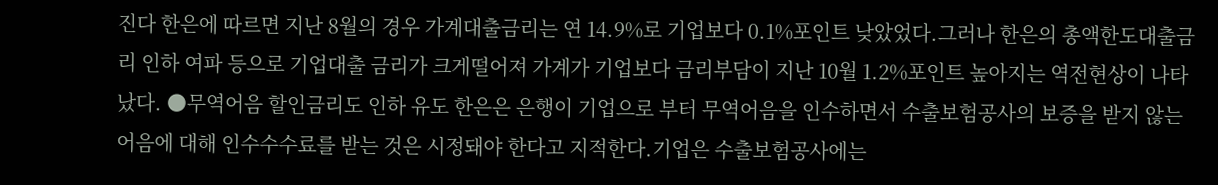진다 한은에 따르면 지난 8월의 경우 가계대출금리는 연 14.9%로 기업보다 0.1%포인트 낮았었다.그러나 한은의 총액한도대출금리 인하 여파 등으로 기업대출 금리가 크게떨어져 가계가 기업보다 금리부담이 지난 10월 1.2%포인트 높아지는 역전현상이 나타났다. ●무역어음 할인금리도 인하 유도 한은은 은행이 기업으로 부터 무역어음을 인수하면서 수출보험공사의 보증을 받지 않는 어음에 대해 인수수수료를 받는 것은 시정돼야 한다고 지적한다.기업은 수출보험공사에는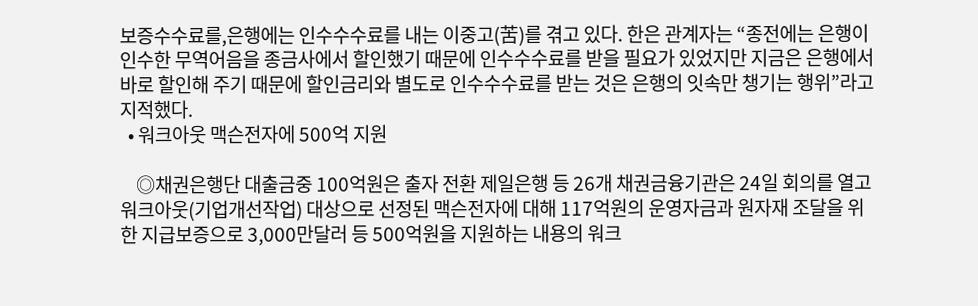보증수수료를,은행에는 인수수수료를 내는 이중고(苦)를 겪고 있다. 한은 관계자는 “종전에는 은행이 인수한 무역어음을 종금사에서 할인했기 때문에 인수수수료를 받을 필요가 있었지만 지금은 은행에서 바로 할인해 주기 때문에 할인금리와 별도로 인수수수료를 받는 것은 은행의 잇속만 챙기는 행위”라고 지적했다.
  • 워크아웃 맥슨전자에 500억 지원

    ◎채권은행단 대출금중 100억원은 출자 전환 제일은행 등 26개 채권금융기관은 24일 회의를 열고 워크아웃(기업개선작업) 대상으로 선정된 맥슨전자에 대해 117억원의 운영자금과 원자재 조달을 위한 지급보증으로 3,000만달러 등 500억원을 지원하는 내용의 워크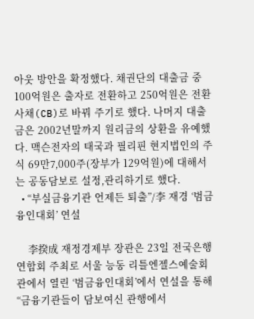아웃 방안을 확정했다. 채권단의 대출금 중 100억원은 출자로 전환하고 250억원은 전환사채(CB)로 바꿔 주기로 했다. 나머지 대출금은 2002년말까지 원리금의 상환을 유예했다. 맥슨전자의 태국과 필리핀 현지법인의 주식 69만7,000주(장부가 129억원)에 대해서는 공동담보로 설정,관리하기로 했다.
  • “부실금융기관 언제든 퇴출”/李 재경 ‘범금융인대회’ 연설

    李揆成 재정경제부 장관은 23일 전국은행연합회 주최로 서울 능동 리틀엔젤스예술회관에서 열린 ‘범금융인대회’에서 연설을 통해 “금융기관들이 담보여신 관행에서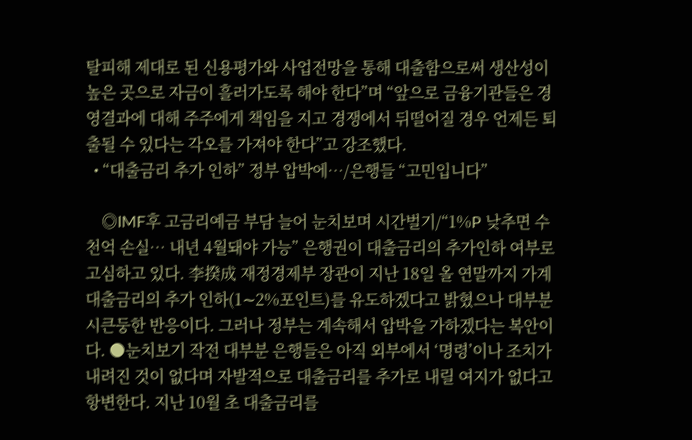탈피해 제대로 된 신용평가와 사업전망을 통해 대출함으로써 생산성이 높은 곳으로 자금이 흘러가도록 해야 한다”며 “앞으로 금융기관들은 경영결과에 대해 주주에게 책임을 지고 경쟁에서 뒤떨어질 경우 언제든 퇴출될 수 있다는 각오를 가져야 한다”고 강조했다.
  • “대출금리 추가 인하” 정부 압박에…/은행들 “고민입니다”

    ◎IMF후 고금리예금 부담 늘어 눈치보며 시간벌기/“1%P 낮추면 수천억 손실… 내년 4월돼야 가능” 은행권이 대출금리의 추가인하 여부로 고심하고 있다. 李揆成 재정경제부 장관이 지난 18일 올 연말까지 가계대출금리의 추가 인하(1∼2%포인트)를 유도하겠다고 밝혔으나 대부분 시큰둥한 반응이다. 그러나 정부는 계속해서 압박을 가하겠다는 복안이다. ●눈치보기 작전 대부분 은행들은 아직 외부에서 ‘명령’이나 조치가 내려진 것이 없다며 자발적으로 대출금리를 추가로 내릴 여지가 없다고 항변한다. 지난 10월 초 대출금리를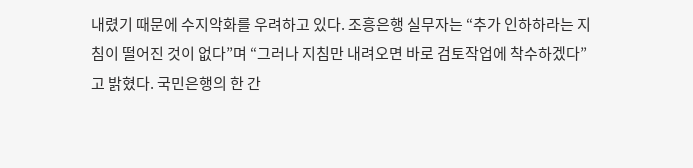내렸기 때문에 수지악화를 우려하고 있다. 조흥은행 실무자는 “추가 인하하라는 지침이 떨어진 것이 없다”며 “그러나 지침만 내려오면 바로 검토작업에 착수하겠다”고 밝혔다. 국민은행의 한 간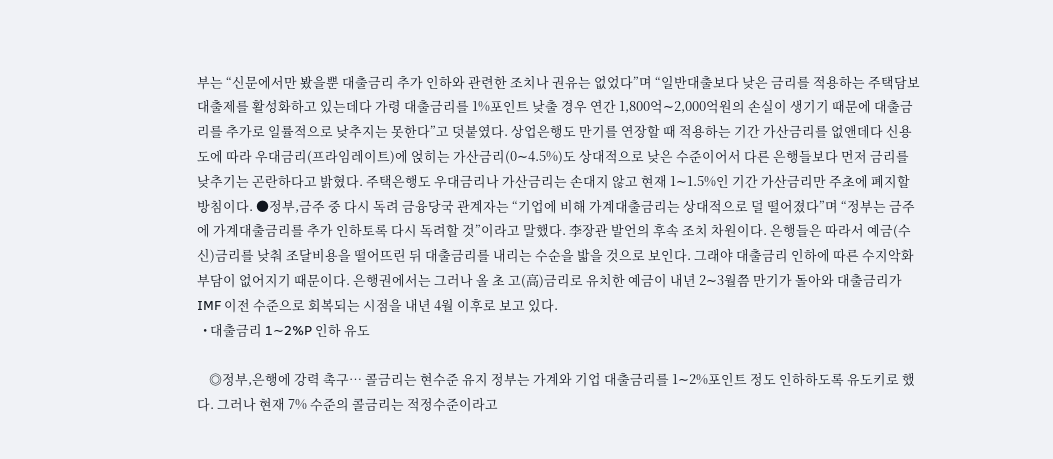부는 “신문에서만 봤을뿐 대출금리 추가 인하와 관련한 조치나 권유는 없었다”며 “일반대출보다 낮은 금리를 적용하는 주택담보대출제를 활성화하고 있는데다 가령 대출금리를 1%포인트 낮출 경우 연간 1,800억∼2,000억원의 손실이 생기기 때문에 대출금리를 추가로 일률적으로 낮추지는 못한다”고 덧붙였다. 상업은행도 만기를 연장할 때 적용하는 기간 가산금리를 없앤데다 신용도에 따라 우대금리(프라임레이트)에 얹히는 가산금리(0∼4.5%)도 상대적으로 낮은 수준이어서 다른 은행들보다 먼저 금리를 낮추기는 곤란하다고 밝혔다. 주택은행도 우대금리나 가산금리는 손대지 않고 현재 1∼1.5%인 기간 가산금리만 주초에 폐지할 방침이다. ●정부,금주 중 다시 독려 금융당국 관계자는 “기업에 비해 가계대출금리는 상대적으로 덜 떨어졌다”며 “정부는 금주에 가계대출금리를 추가 인하토록 다시 독려할 것”이라고 말했다. 李장관 발언의 후속 조치 차원이다. 은행들은 따라서 예금(수신)금리를 낮춰 조달비용을 떨어뜨린 뒤 대출금리를 내리는 수순을 밟을 것으로 보인다. 그래야 대출금리 인하에 따른 수지악화 부담이 없어지기 때문이다. 은행권에서는 그러나 올 초 고(高)금리로 유치한 예금이 내년 2∼3월쯤 만기가 돌아와 대출금리가 IMF 이전 수준으로 회복되는 시점을 내년 4월 이후로 보고 있다.
  • 대출금리 1∼2%P 인하 유도

    ◎정부,은행에 강력 촉구… 콜금리는 현수준 유지 정부는 가계와 기업 대출금리를 1∼2%포인트 정도 인하하도록 유도키로 했다. 그러나 현재 7% 수준의 콜금리는 적정수준이라고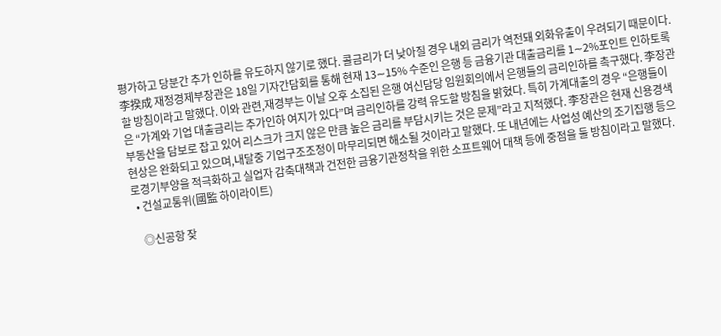평가하고 당분간 추가 인하를 유도하지 않기로 했다. 콜금리가 더 낮아질 경우 내외 금리가 역전돼 외화유출이 우려되기 때문이다. 李揆成 재정경제부장관은 18일 기자간담회를 통해 현재 13∼15% 수준인 은행 등 금융기관 대출금리를 1∼2%포인트 인하토록 할 방침이라고 말했다. 이와 관련,재경부는 이날 오후 소집된 은행 여신담당 임원회의에서 은행들의 금리인하를 촉구했다. 李장관은 “가계와 기업 대출금리는 추가인하 여지가 있다”며 금리인하를 강력 유도할 방침을 밝혔다. 특히 가계대출의 경우 “은행들이 부동산을 담보로 잡고 있어 리스크가 크지 않은 만큼 높은 금리를 부담시키는 것은 문제”라고 지적했다. 李장관은 현재 신용경색 현상은 완화되고 있으며,내달중 기업구조조정이 마무리되면 해소될 것이라고 말했다. 또 내년에는 사업성 예산의 조기집행 등으로경기부양을 적극화하고 실업자 감축대책과 건전한 금융기관정착을 위한 소프트웨어 대책 등에 중점을 둘 방침이라고 말했다.
  • 건설교통위(國監 하이라이트)

    ◎신공항 잦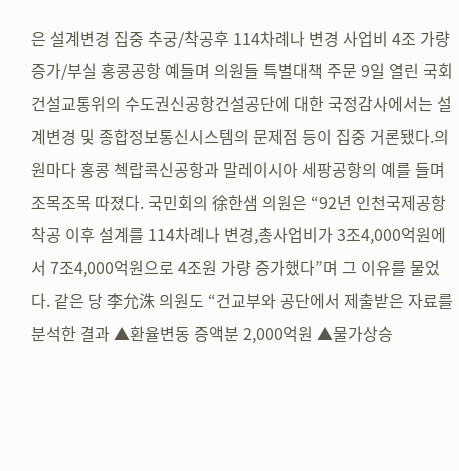은 설계변경 집중 추궁/착공후 114차례나 변경 사업비 4조 가량 증가/부실 홍콩공항 예들며 의원들 특별대책 주문 9일 열린 국회 건설교통위의 수도권신공항건설공단에 대한 국정감사에서는 설계변경 및 종합정보통신시스템의 문제점 등이 집중 거론됐다.의원마다 홍콩 첵랍콕신공항과 말레이시아 세팡공항의 예를 들며 조목조목 따졌다. 국민회의 徐한샘 의원은 “92년 인천국제공항 착공 이후 설계를 114차례나 변경,총사업비가 3조4,000억원에서 7조4,000억원으로 4조원 가량 증가했다”며 그 이유를 물었다. 같은 당 李允洙 의원도 “건교부와 공단에서 제출받은 자료를 분석한 결과 ▲환율변동 증액분 2,000억원 ▲물가상승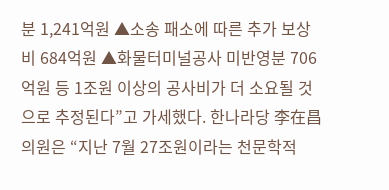분 1,241억원 ▲소송 패소에 따른 추가 보상비 684억원 ▲화물터미널공사 미반영분 706억원 등 1조원 이상의 공사비가 더 소요될 것으로 추정된다”고 가세했다. 한나라당 李在昌 의원은 “지난 7월 27조원이라는 천문학적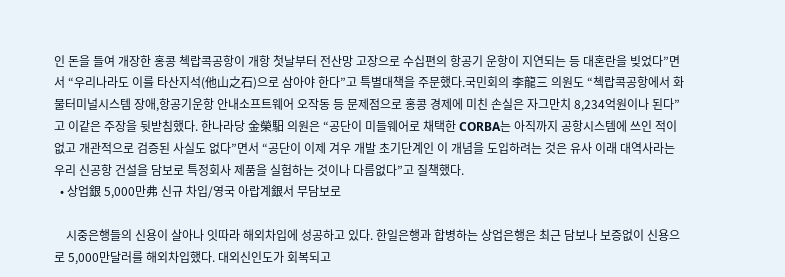인 돈을 들여 개장한 홍콩 첵랍콕공항이 개항 첫날부터 전산망 고장으로 수십편의 항공기 운항이 지연되는 등 대혼란을 빚었다”면서 “우리나라도 이를 타산지석(他山之石)으로 삼아야 한다”고 특별대책을 주문했다.국민회의 李龍三 의원도 “첵랍콕공항에서 화물터미널시스템 장애,항공기운항 안내소프트웨어 오작동 등 문제점으로 홍콩 경제에 미친 손실은 자그만치 8,234억원이나 된다”고 이같은 주장을 뒷받침했다. 한나라당 金榮馹 의원은 “공단이 미들웨어로 채택한 CORBA는 아직까지 공항시스템에 쓰인 적이 없고 개관적으로 검증된 사실도 없다”면서 “공단이 이제 겨우 개발 초기단계인 이 개념을 도입하려는 것은 유사 이래 대역사라는 우리 신공항 건설을 담보로 특정회사 제품을 실험하는 것이나 다름없다”고 질책했다.
  • 상업銀 5,000만弗 신규 차입/영국 아랍계銀서 무담보로

    시중은행들의 신용이 살아나 잇따라 해외차입에 성공하고 있다. 한일은행과 합병하는 상업은행은 최근 담보나 보증없이 신용으로 5,000만달러를 해외차입했다. 대외신인도가 회복되고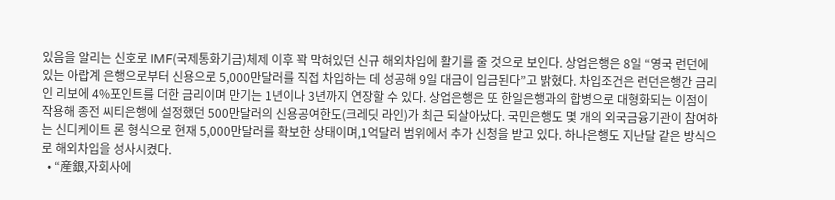있음을 알리는 신호로 IMF(국제통화기금)체제 이후 꽉 막혀있던 신규 해외차입에 활기를 줄 것으로 보인다. 상업은행은 8일 “영국 런던에 있는 아랍계 은행으로부터 신용으로 5,000만달러를 직접 차입하는 데 성공해 9일 대금이 입금된다”고 밝혔다. 차입조건은 런던은행간 금리인 리보에 4%포인트를 더한 금리이며 만기는 1년이나 3년까지 연장할 수 있다. 상업은행은 또 한일은행과의 합병으로 대형화되는 이점이 작용해 종전 씨티은행에 설정했던 500만달러의 신용공여한도(크레딧 라인)가 최근 되살아났다. 국민은행도 몇 개의 외국금융기관이 참여하는 신디케이트 론 형식으로 현재 5,000만달러를 확보한 상태이며,1억달러 범위에서 추가 신청을 받고 있다. 하나은행도 지난달 같은 방식으로 해외차입을 성사시켰다.
  • “産銀,자회사에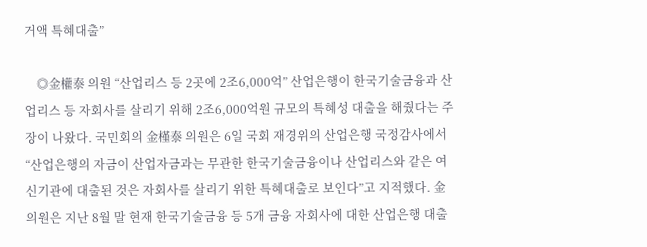거액 특혜대출”

    ◎金權泰 의원 “산업리스 등 2곳에 2조6,000억” 산업은행이 한국기술금융과 산업리스 등 자회사를 살리기 위해 2조6,000억원 규모의 특혜성 대출을 해줬다는 주장이 나왔다. 국민회의 金槿泰 의원은 6일 국회 재경위의 산업은행 국정감사에서 “산업은행의 자금이 산업자금과는 무관한 한국기술금융이나 산업리스와 같은 여신기관에 대출된 것은 자회사를 살리기 위한 특혜대출로 보인다”고 지적했다. 金의원은 지난 8월 말 현재 한국기술금융 등 5개 금융 자회사에 대한 산업은행 대출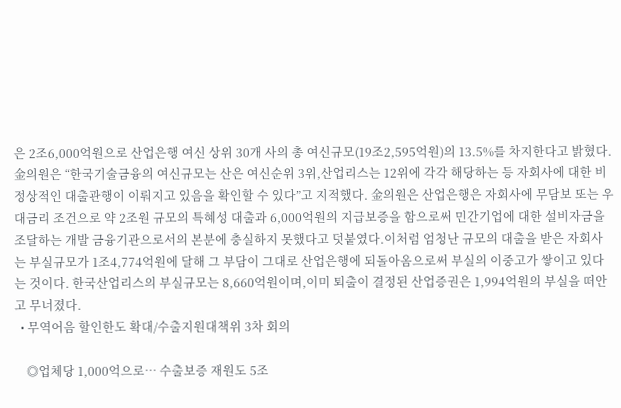은 2조6,000억원으로 산업은행 여신 상위 30개 사의 총 여신규모(19조2,595억원)의 13.5%를 차지한다고 밝혔다.金의원은 “한국기술금융의 여신규모는 산은 여신순위 3위,산업리스는 12위에 각각 해당하는 등 자회사에 대한 비정상적인 대출관행이 이뤄지고 있음을 확인할 수 있다”고 지적했다. 金의원은 산업은행은 자회사에 무담보 또는 우대금리 조건으로 약 2조원 규모의 특혜성 대출과 6,000억원의 지급보증을 함으로써 민간기업에 대한 설비자금을 조달하는 개발 금융기관으로서의 본분에 충실하지 못했다고 덧붙였다.이처럼 엄청난 규모의 대출을 받은 자회사는 부실규모가 1조4,774억원에 달해 그 부담이 그대로 산업은행에 되돌아옴으로써 부실의 이중고가 쌓이고 있다는 것이다. 한국산업리스의 부실규모는 8,660억원이며,이미 퇴출이 결정된 산업증권은 1,994억원의 부실을 떠안고 무너졌다.
  • 무역어음 할인한도 확대/수출지원대책위 3차 회의

    ◎업체당 1,000억으로… 수출보증 재원도 5조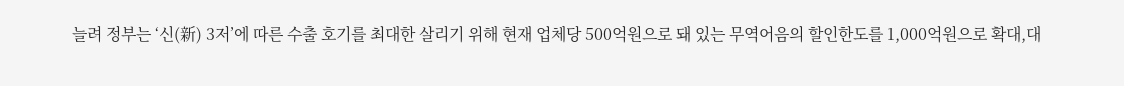늘려 정부는 ‘신(新) 3저’에 따른 수출 호기를 최대한 살리기 위해 현재 업체당 500억원으로 돼 있는 무역어음의 할인한도를 1,000억원으로 확대,대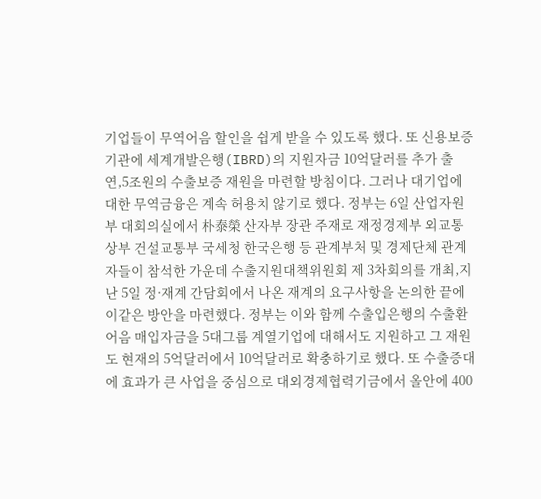기업들이 무역어음 할인을 쉽게 받을 수 있도록 했다. 또 신용보증기관에 세계개발은행(IBRD)의 지원자금 10억달러를 추가 출연,5조원의 수출보증 재원을 마련할 방침이다. 그러나 대기업에 대한 무역금융은 계속 허용치 않기로 했다. 정부는 6일 산업자원부 대회의실에서 朴泰榮 산자부 장관 주재로 재정경제부 외교통상부 건설교통부 국세청 한국은행 등 관계부처 및 경제단체 관계자들이 참석한 가운데 수출지원대책위원회 제 3차회의를 개최,지난 5일 정·재계 간담회에서 나온 재계의 요구사항을 논의한 끝에 이같은 방안을 마련했다. 정부는 이와 함께 수출입은행의 수출환어음 매입자금을 5대그룹 계열기업에 대해서도 지원하고 그 재원도 현재의 5억달러에서 10억달러로 확충하기로 했다. 또 수출증대에 효과가 큰 사업을 중심으로 대외경제협력기금에서 올안에 400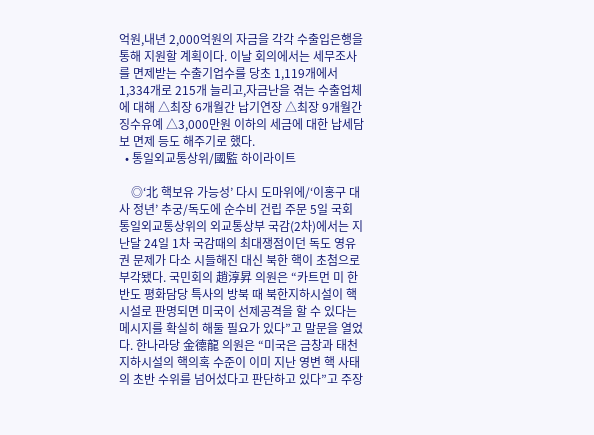억원,내년 2,000억원의 자금을 각각 수출입은행을 통해 지원할 계획이다. 이날 회의에서는 세무조사를 면제받는 수출기업수를 당초 1,119개에서 1,334개로 215개 늘리고,자금난을 겪는 수출업체에 대해 △최장 6개월간 납기연장 △최장 9개월간 징수유예 △3,000만원 이하의 세금에 대한 납세담보 면제 등도 해주기로 했다.
  • 통일외교통상위/國監 하이라이트

    ◎‘北 핵보유 가능성’ 다시 도마위에/‘이홍구 대사 정년’ 추궁/독도에 순수비 건립 주문 5일 국회 통일외교통상위의 외교통상부 국감(2차)에서는 지난달 24일 1차 국감때의 최대쟁점이던 독도 영유권 문제가 다소 시들해진 대신 북한 핵이 초첨으로 부각됐다. 국민회의 趙淳昇 의원은 “카트먼 미 한반도 평화담당 특사의 방북 때 북한지하시설이 핵시설로 판명되면 미국이 선제공격을 할 수 있다는 메시지를 확실히 해둘 필요가 있다”고 말문을 열었다. 한나라당 金德龍 의원은 “미국은 금창과 태천 지하시설의 핵의혹 수준이 이미 지난 영변 핵 사태의 초반 수위를 넘어섰다고 판단하고 있다”고 주장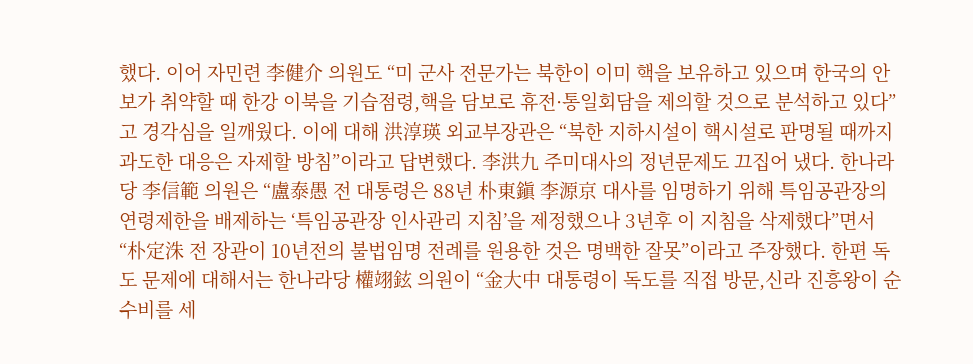했다. 이어 자민련 李健介 의원도 “미 군사 전문가는 북한이 이미 핵을 보유하고 있으며 한국의 안보가 취약할 때 한강 이북을 기습점령,핵을 담보로 휴전·통일회담을 제의할 것으로 분석하고 있다”고 경각심을 일깨웠다. 이에 대해 洪淳瑛 외교부장관은 “북한 지하시설이 핵시설로 판명될 때까지 과도한 대응은 자제할 방침”이라고 답변했다. 李洪九 주미대사의 정년문제도 끄집어 냈다. 한나라당 李信範 의원은 “盧泰愚 전 대통령은 88년 朴東鎭 李源京 대사를 임명하기 위해 특임공관장의 연령제한을 배제하는 ‘특임공관장 인사관리 지침’을 제정했으나 3년후 이 지침을 삭제했다”면서 “朴定洙 전 장관이 10년전의 불법임명 전례를 원용한 것은 명백한 잘못”이라고 주장했다. 한편 독도 문제에 대해서는 한나라당 權翊鉉 의원이 “金大中 대통령이 독도를 직접 방문,신라 진흥왕이 순수비를 세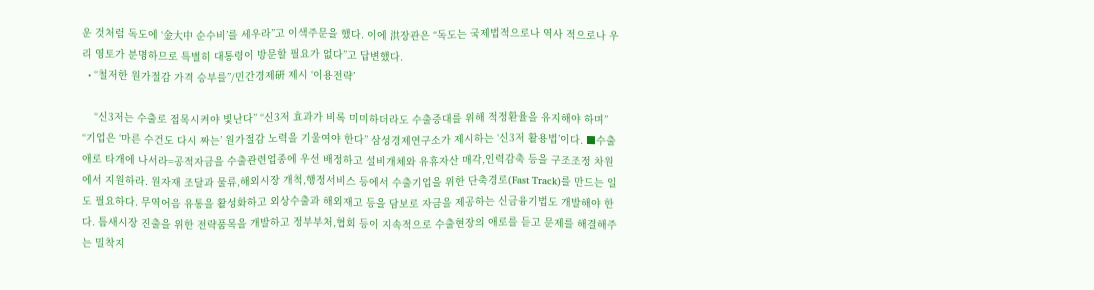운 것처럼 독도에 ‘金大中 순수비’를 세우라”고 이색주문을 했다. 이에 洪장관은 “독도는 국제법적으로나 역사 적으로나 우리 영토가 분명하므로 특별히 대통령이 방문할 필요가 없다”고 답변했다.
  • “철저한 원가절감 가격 승부를”/민간경제硏 제시 ‘이용전략’

    “신3저는 수출로 접목시켜야 빛난다” “신3저 효과가 비록 미미하더라도 수출증대를 위해 적정환율을 유지해야 하며” “기업은 ‘마른 수건도 다시 짜는’ 원가절감 노력을 기울여야 한다” 삼성경제연구소가 제시하는 ‘신3저 활용법’이다. ■수출애로 타개에 나서라=공적자금을 수출관련업종에 우선 배정하고 설비개체와 유휴자산 매각,인력감축 등을 구조조정 차원에서 지원하라. 원자재 조달과 물류,해외시장 개척,행정서비스 등에서 수출기업을 위한 단축경로(Fast Track)를 만드는 일도 필요하다. 무역어음 유통을 활성화하고 외상수출과 해외재고 등을 담보로 자금을 제공하는 신금융기법도 개발해야 한다. 틈새시장 진출을 위한 전략품목을 개발하고 정부부처,협회 등이 지속적으로 수출현장의 애로를 듣고 문제를 해결해주는 밀착지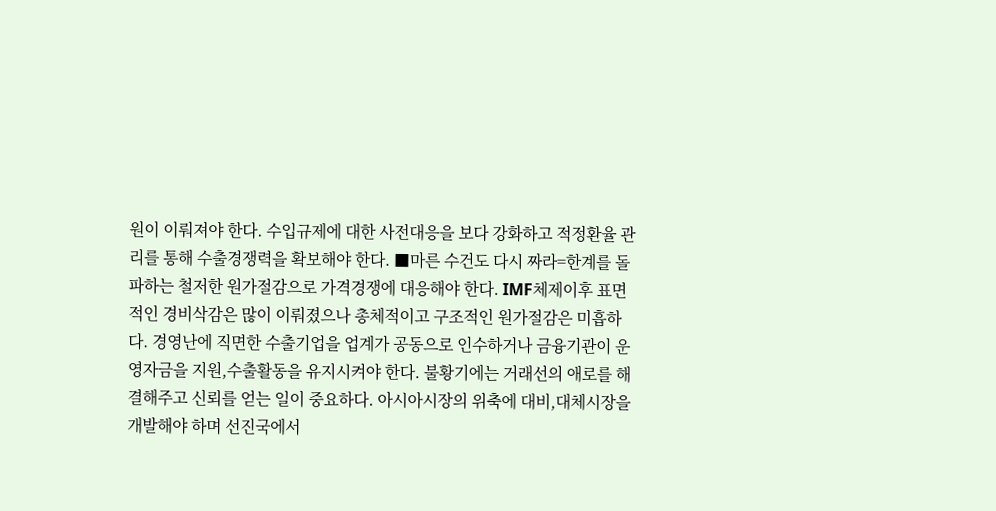원이 이뤄져야 한다. 수입규제에 대한 사전대응을 보다 강화하고 적정환율 관리를 통해 수출경쟁력을 확보해야 한다. ■마른 수건도 다시 짜라=한계를 돌파하는 철저한 원가절감으로 가격경쟁에 대응해야 한다. IMF체제이후 표면적인 경비삭감은 많이 이뤄졌으나 총체적이고 구조적인 원가절감은 미흡하다. 경영난에 직면한 수출기업을 업계가 공동으로 인수하거나 금융기관이 운영자금을 지원,수출활동을 유지시켜야 한다. 불황기에는 거래선의 애로를 해결해주고 신뢰를 얻는 일이 중요하다. 아시아시장의 위축에 대비,대체시장을 개발해야 하며 선진국에서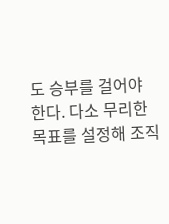도 승부를 걸어야 한다. 다소 무리한 목표를 설정해 조직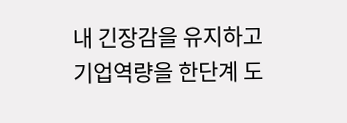내 긴장감을 유지하고 기업역량을 한단계 도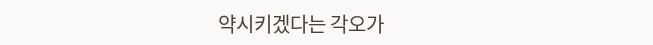약시키겠다는 각오가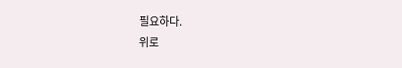필요하다.
위로